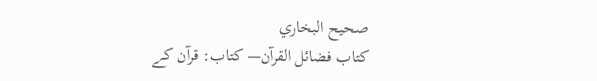صحيح البخاري
كتاب فضائل القرآن— کتاب: قرآن کے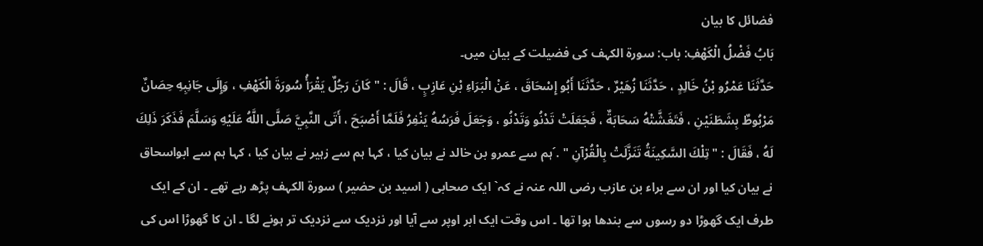فضائل کا بیان
بَابُ فَضْلُ الْكَهْفِ: باب: سورۃ الکہف کی فضیلت کے بیان میں۔
حَدَّثَنَا عَمْرُو بْنُ خَالِدٍ ، حَدَّثَنَا زُهَيْرٌ ، حَدَّثَنَا أَبُو إِسْحَاقَ ، عَنْ الْبَرَاءِ بْنِ عَازِبٍ ، قَالَ : " كَانَ رَجُلٌ يَقْرَأُ سُورَةَ الْكَهْفِ ، وَإِلَى جَانِبِهِ حِصَانٌ مَرْبُوطٌ بِشَطَنَيْنِ ، فَتَغَشَّتْهُ سَحَابَةٌ ، فَجَعَلَتْ تَدْنُو وَتَدْنُو ، وَجَعَلَ فَرَسُهُ يَنْفِرُ فَلَمَّا أَصْبَحَ ، أَتَى النَّبِيَّ صَلَّى اللَّهُ عَلَيْهِ وَسَلَّمَ فَذَكَرَ ذَلِكَ لَهُ ، فَقَالَ : " تِلْكَ السَّكِينَةُ تَنَزَّلَتْ بِالْقُرْآنِ " .´ہم سے عمرو بن خالد نے بیان کیا ، کہا ہم سے زہیر نے بیان کیا ، کہا ہم سے ابواسحاق نے بیان کیا اور ان سے براء بن عازب رضی اللہ عنہ نے کہ` ایک صحابی ( اسید بن حضیر ) سورۃ الکہف پڑھ رہے تھے ۔ ان کے ایک طرف ایک گھوڑا دو رسوں سے بندھا ہوا تھا ۔ اس وقت ایک ابر اوپر سے آیا اور نزدیک سے نزدیک تر ہونے لگا ۔ ان کا گھوڑا اس کی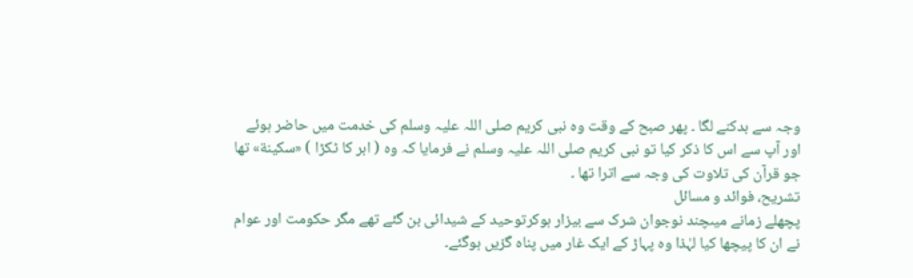وجہ سے بدکنے لگا ۔ پھر صبح کے وقت وہ نبی کریم صلی اللہ علیہ وسلم کی خدمت میں حاضر ہوئے اور آپ سے اس کا ذکر کیا تو نبی کریم صلی اللہ علیہ وسلم نے فرمایا کہ وہ ( ابر کا ٹکڑا ) «سكينة» تھا جو قرآن کی تلاوت کی وجہ سے اترا تھا ۔
تشریح، فوائد و مسائل
پچھلے زمانے میںچند نوجوان شرک سے بیزار ہوکرتوحید کے شیدائی بن گئے تھے مگر حکومت اور عوام نے ان کا پیچھا کیا لہٰذا وہ پہاڑ کے ایک غار میں پناہ گزیں ہوگئے۔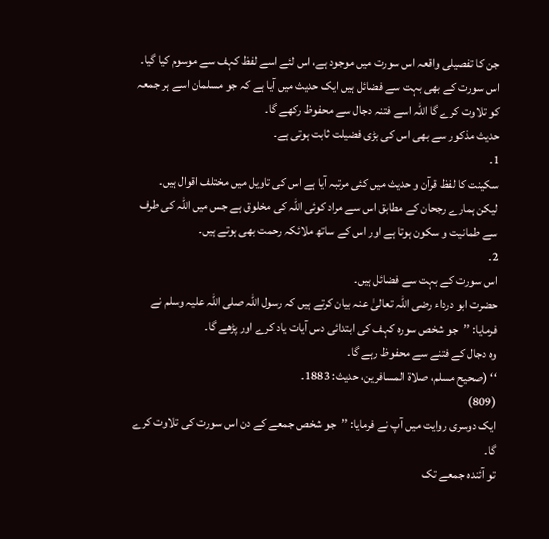جن کا تفصیلی واقعہ اس سورت میں موجود ہے، اس لئے اسے لفظ کہف سے موسوم کیا گیا۔
اس سورت کے بھی بہت سے فضائل ہیں ایک حدیث میں آیا ہے کہ جو مسلمان اسے ہر جمعہ کو تلاوت کرے گا اللہ اسے فتنہ دجال سے محفوظ رکھے گا۔
حدیث مذکور سے بھی اس کی بڑی فضیلت ثابت ہوتی ہے۔
1۔
سکینت کا لفظ قرآن و حدیث میں کئی مرتبہ آیا ہے اس کی تاویل میں مختلف اقوال ہیں۔
لیکن ہمارے رجحان کے مطابق اس سے مراد کوئی اللہ کی مخلوق ہے جس میں اللہ کی طرف سے طمانیت و سکون ہوتا ہے اور اس کے ساتھ ملائکہ رحمت بھی ہوتے ہیں۔
2۔
اس سورت کے بہت سے فضائل ہیں۔
حضرت ابو درداء رضی اللہ تعالیٰ عنہ بیان کرتے ہیں کہ رسول اللہ صلی اللہ علیہ وسلم نے فرمایا: ’’جو شخص سورہ کہف کی ابتدائی دس آیات یاد کرے اور پڑھے گا۔
وہ دجال کے فتنے سے محفوظ رہے گا۔
‘‘ (صحیح مسلم، صلاة المسافرین، حدیث: 1883۔
(809)
ایک دوسری روایت میں آپ نے فرمایا: ’’جو شخص جمعے کے دن اس سورت کی تلاوت کرے گا۔
تو آئندہ جمعے تک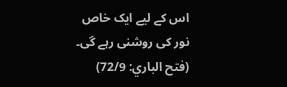اس کے لیے ایک خاص نور کی روشنی رہے گی۔
(فتح الباري: 72/9)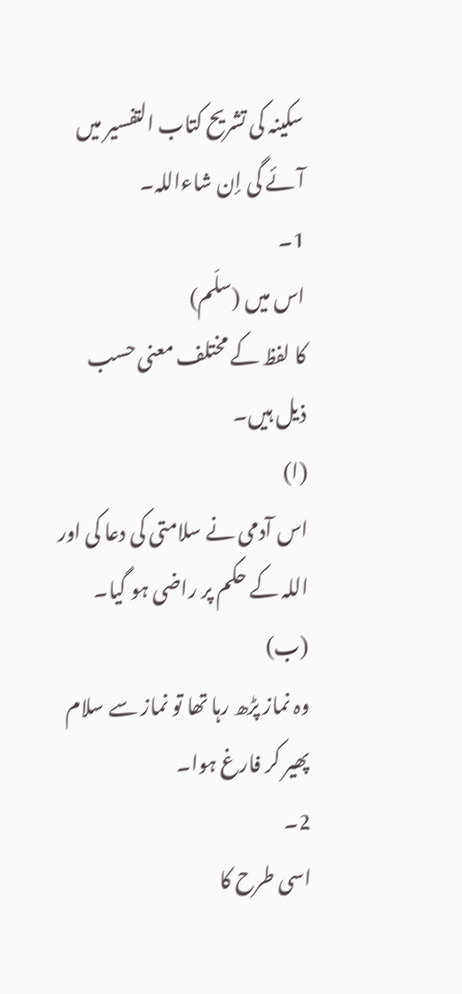سکینہ کی تشریح کتاب التفسیر میں آئے گی إن شاءاللہ۔
1۔
اس میں (سلّم)
کا لفظ کے مختلف معنی حسب ذیل ہیں۔
(ا)
اس آدمی نے سلامتی کی دعا کی اور اللہ کے حکم پر راضی ہو گیا۔
(ب)
وہ نماز پڑھ رہا تھا تو نماز سے سلام پھیر کر فارغ ہوا۔
2۔
اسی طرح کا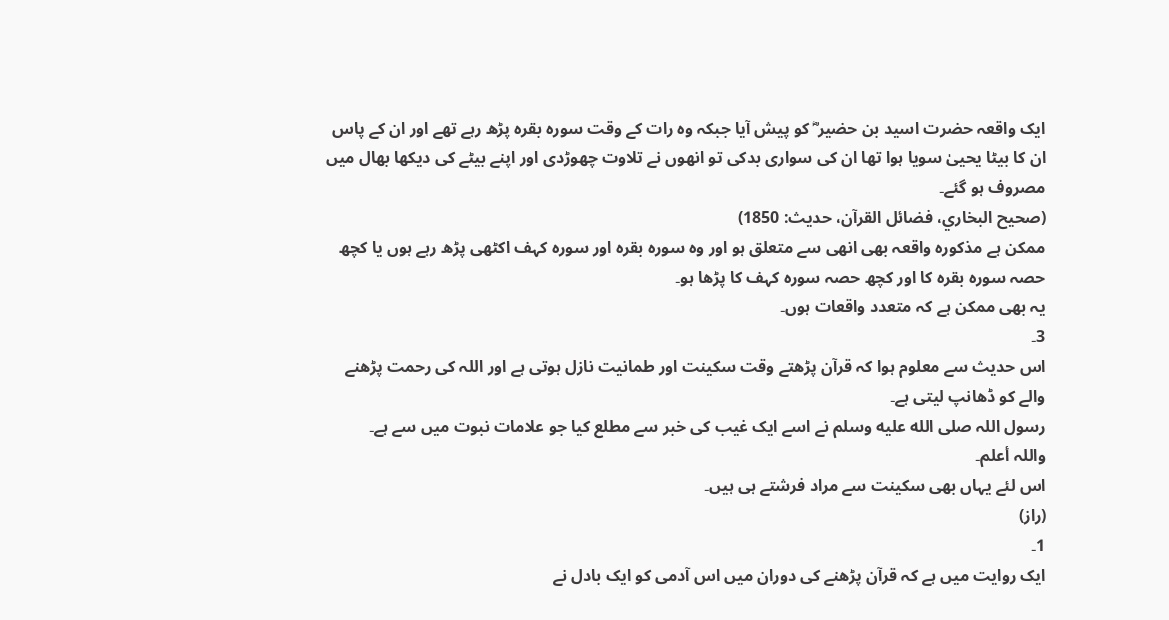ایک واقعہ حضرت اسید بن حضیر ؓ کو پیش آیا جبکہ وہ رات کے وقت سورہ بقرہ پڑھ رہے تھے اور ان کے پاس ان کا بیٹا یحییٰ سویا ہوا تھا ان کی سواری بدکی تو انھوں نے تلاوت چھوڑدی اور اپنے بیٹے کی دیکھا بھال میں مصروف ہو گئے۔
(صحیح البخاري، فضائل القرآن، حدیث: 1850)
ممکن ہے مذکورہ واقعہ بھی انھی سے متعلق ہو اور وہ سورہ بقرہ اور سورہ کہف اکٹھی پڑھ رہے ہوں یا کچھ حصہ سورہ بقرہ کا اور کچھ حصہ سورہ کہف کا پڑھا ہو۔
یہ بھی ممکن ہے کہ متعدد واقعات ہوں۔
3۔
اس حدیث سے معلوم ہوا کہ قرآن پڑھتے وقت سکینت اور طمانیت نازل ہوتی ہے اور اللہ کی رحمت پڑھنے والے کو ڈھانپ لیتی ہے۔
رسول اللہ صلى الله عليه وسلم نے اسے ایک غیب کی خبر سے مطلع کیا جو علامات نبوت میں سے ہے۔
واللہ أعلم۔
اس لئے یہاں بھی سکینت سے مراد فرشتے ہی ہیں۔
(راز)
1۔
ایک روایت میں ہے کہ قرآن پڑھنے کی دوران میں اس آدمی کو ایک بادل نے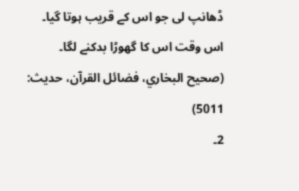ڈھانپ لی جو اس کے قریب ہوتا گیا۔
اس وقت اس کا گھوڑا بدکنے لگا۔
(صحیح البخاري، فضائل القرآن، حدیث: 5011)
2۔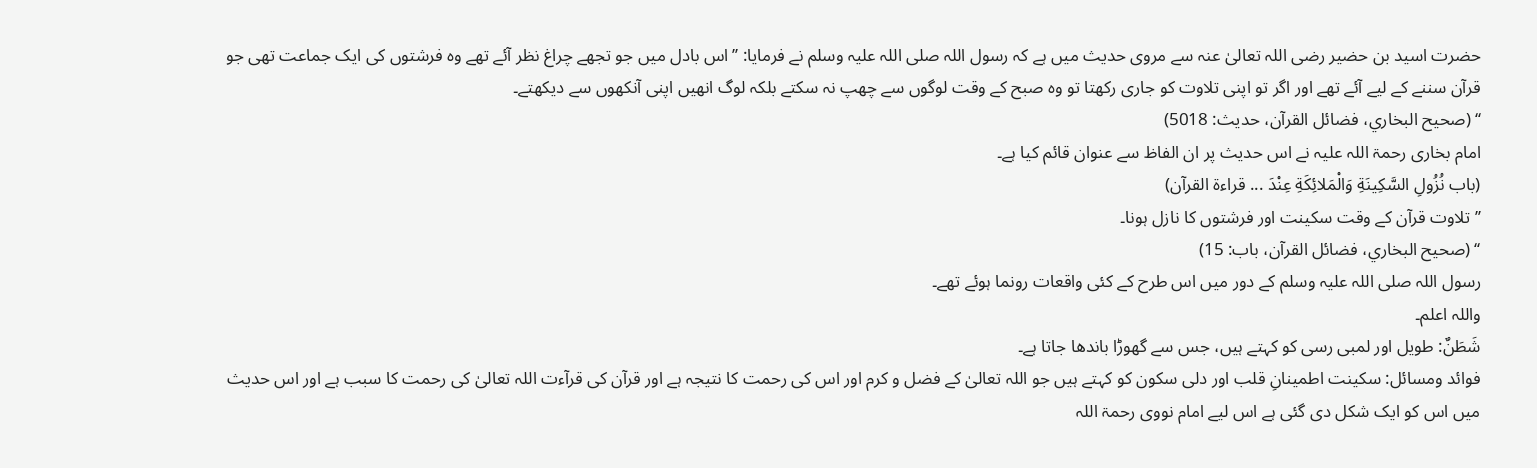حضرت اسید بن حضیر رضی اللہ تعالیٰ عنہ سے مروی حدیث میں ہے کہ رسول اللہ صلی اللہ علیہ وسلم نے فرمایا: ’’اس بادل میں جو تجھے چراغ نظر آئے تھے وہ فرشتوں کی ایک جماعت تھی جو قرآن سننے کے لیے آئے تھے اور اگر تو اپنی تلاوت کو جاری رکھتا تو وہ صبح کے وقت لوگوں سے چھپ نہ سکتے بلکہ لوگ انھیں اپنی آنکھوں سے دیکھتے۔
‘‘ (صحیح البخاري، فضائل القرآن، حدیث: 5018)
امام بخاری رحمۃ اللہ علیہ نے اس حدیث پر ان الفاظ سے عنوان قائم کیا ہے۔
(باب نُزُولِ السَّكِينَةِ وَالْمَلائِكَةِ عِنْدَ ... قراءة القرآن)
’’تلاوت قرآن کے وقت سکینت اور فرشتوں کا نازل ہونا۔
‘‘ (صحیح البخاري، فضائل القرآن، باب: 15)
رسول اللہ صلی اللہ علیہ وسلم کے دور میں اس طرح کے کئی واقعات رونما ہوئے تھے۔
واللہ اعلم۔
شَطَنٌ: طویل اور لمبی رسی کو کہتے ہیں، جس سے گھوڑا باندھا جاتا ہے۔
فوائد ومسائل: سکینت اطمینانِ قلب اور دلی سکون کو کہتے ہیں جو اللہ تعالیٰ کے فضل و کرم اور اس کی رحمت کا نتیجہ ہے اور قرآن کی قرآءت اللہ تعالیٰ کی رحمت کا سبب ہے اور اس حدیث میں اس کو ایک شکل دی گئی ہے اس لیے امام نووی رحمۃ اللہ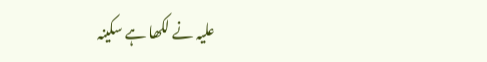علیہ نے لکھا ہے سکینہ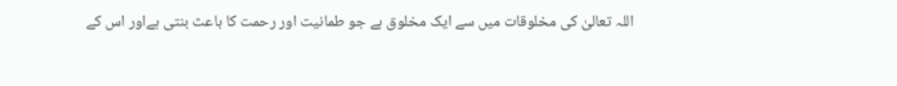اللہ تعالیٰ کی مخلوقات میں سے ایک مخلوق ہے جو طمانیت اور رحمت کا باعث بنتی ہےاور اس کے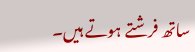ساتھ فرشتے ہوتے ہیں۔